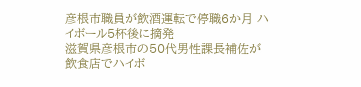彦根市職員が飲酒運転で停職6か月 ハイボール5杯後に摘発
滋賀県彦根市の50代男性課長補佐が飲食店でハイボ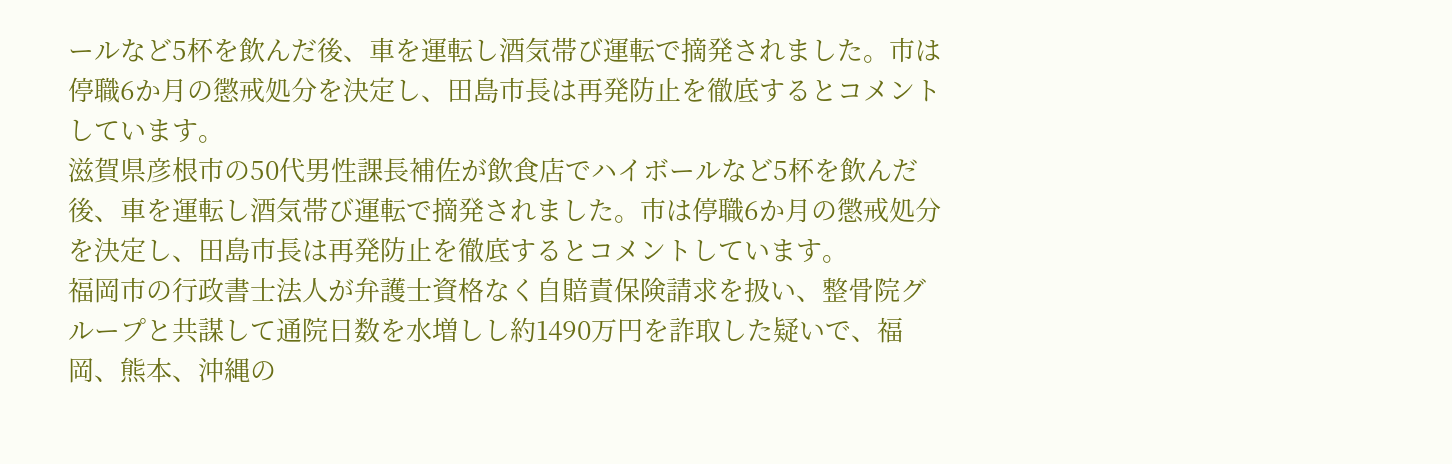ールなど5杯を飲んだ後、車を運転し酒気帯び運転で摘発されました。市は停職6か月の懲戒処分を決定し、田島市長は再発防止を徹底するとコメントしています。
滋賀県彦根市の50代男性課長補佐が飲食店でハイボールなど5杯を飲んだ後、車を運転し酒気帯び運転で摘発されました。市は停職6か月の懲戒処分を決定し、田島市長は再発防止を徹底するとコメントしています。
福岡市の行政書士法人が弁護士資格なく自賠責保険請求を扱い、整骨院グループと共謀して通院日数を水増しし約1490万円を詐取した疑いで、福岡、熊本、沖縄の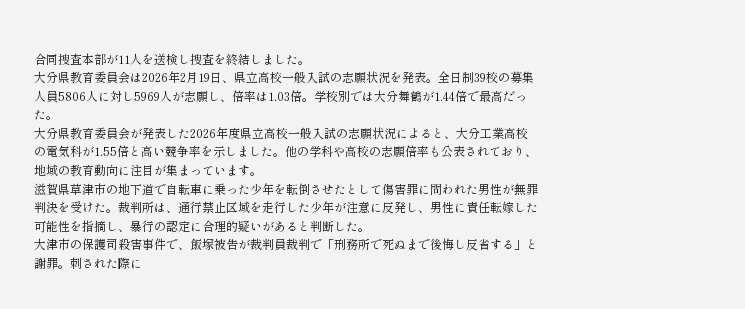合同捜査本部が11人を送検し捜査を終結しました。
大分県教育委員会は2026年2月19日、県立高校一般入試の志願状況を発表。全日制39校の募集人員5806人に対し5969人が志願し、倍率は1.03倍。学校別では大分舞鶴が1.44倍で最高だった。
大分県教育委員会が発表した2026年度県立高校一般入試の志願状況によると、大分工業高校の電気科が1.55倍と高い競争率を示しました。他の学科や高校の志願倍率も公表されており、地域の教育動向に注目が集まっています。
滋賀県草津市の地下道で自転車に乗った少年を転倒させたとして傷害罪に問われた男性が無罪判決を受けた。裁判所は、通行禁止区域を走行した少年が注意に反発し、男性に責任転嫁した可能性を指摘し、暴行の認定に合理的疑いがあると判断した。
大津市の保護司殺害事件で、飯塚被告が裁判員裁判で「刑務所で死ぬまで後悔し反省する」と謝罪。刺された際に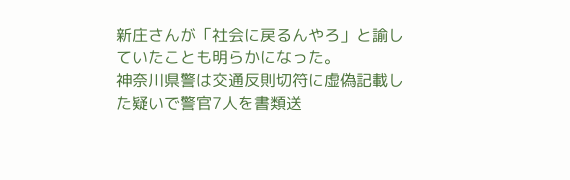新庄さんが「社会に戻るんやろ」と諭していたことも明らかになった。
神奈川県警は交通反則切符に虚偽記載した疑いで警官7人を書類送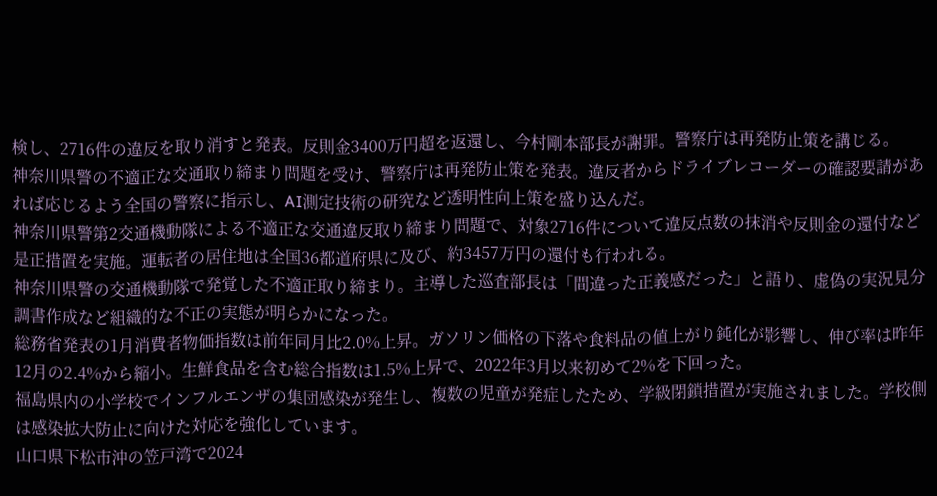検し、2716件の違反を取り消すと発表。反則金3400万円超を返還し、今村剛本部長が謝罪。警察庁は再発防止策を講じる。
神奈川県警の不適正な交通取り締まり問題を受け、警察庁は再発防止策を発表。違反者からドライブレコーダーの確認要請があれば応じるよう全国の警察に指示し、AI測定技術の研究など透明性向上策を盛り込んだ。
神奈川県警第2交通機動隊による不適正な交通違反取り締まり問題で、対象2716件について違反点数の抹消や反則金の還付など是正措置を実施。運転者の居住地は全国36都道府県に及び、約3457万円の還付も行われる。
神奈川県警の交通機動隊で発覚した不適正取り締まり。主導した巡査部長は「間違った正義感だった」と語り、虚偽の実況見分調書作成など組織的な不正の実態が明らかになった。
総務省発表の1月消費者物価指数は前年同月比2.0%上昇。ガソリン価格の下落や食料品の値上がり鈍化が影響し、伸び率は昨年12月の2.4%から縮小。生鮮食品を含む総合指数は1.5%上昇で、2022年3月以来初めて2%を下回った。
福島県内の小学校でインフルエンザの集団感染が発生し、複数の児童が発症したため、学級閉鎖措置が実施されました。学校側は感染拡大防止に向けた対応を強化しています。
山口県下松市沖の笠戸湾で2024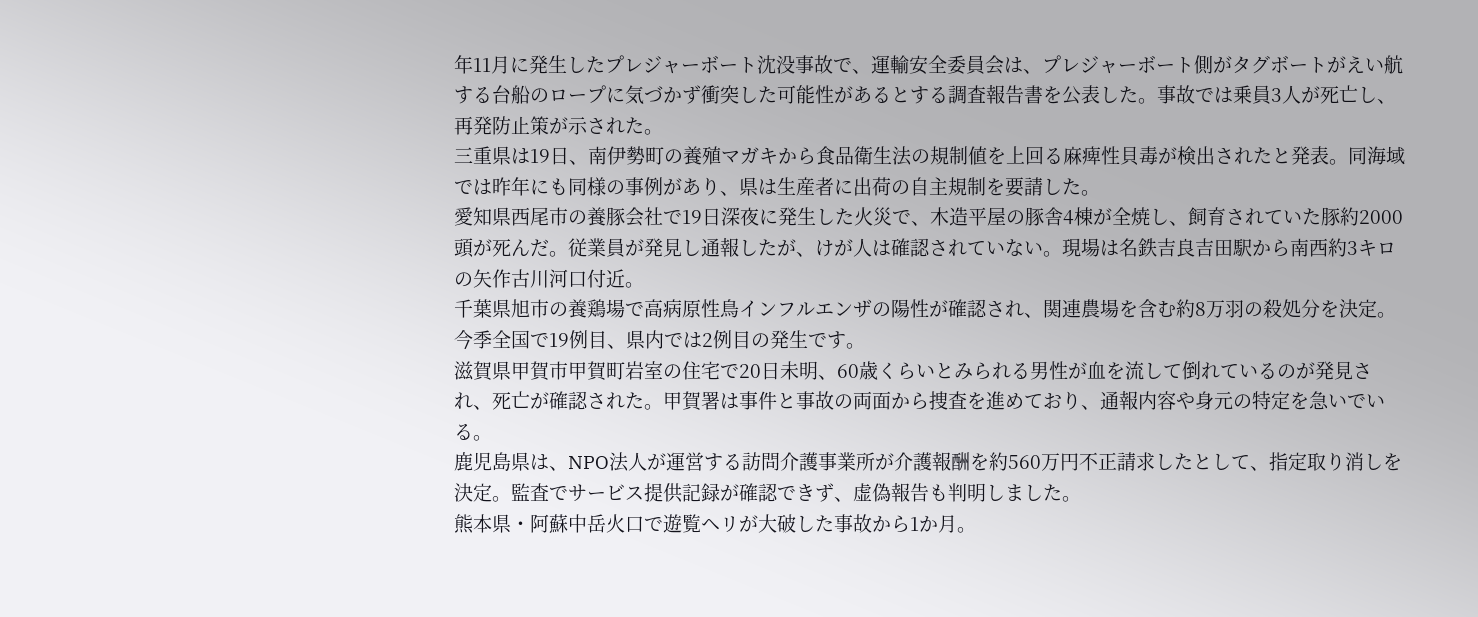年11月に発生したプレジャーボート沈没事故で、運輸安全委員会は、プレジャーボート側がタグボートがえい航する台船のロープに気づかず衝突した可能性があるとする調査報告書を公表した。事故では乗員3人が死亡し、再発防止策が示された。
三重県は19日、南伊勢町の養殖マガキから食品衛生法の規制値を上回る麻痺性貝毒が検出されたと発表。同海域では昨年にも同様の事例があり、県は生産者に出荷の自主規制を要請した。
愛知県西尾市の養豚会社で19日深夜に発生した火災で、木造平屋の豚舎4棟が全焼し、飼育されていた豚約2000頭が死んだ。従業員が発見し通報したが、けが人は確認されていない。現場は名鉄吉良吉田駅から南西約3キロの矢作古川河口付近。
千葉県旭市の養鶏場で高病原性鳥インフルエンザの陽性が確認され、関連農場を含む約8万羽の殺処分を決定。今季全国で19例目、県内では2例目の発生です。
滋賀県甲賀市甲賀町岩室の住宅で20日未明、60歳くらいとみられる男性が血を流して倒れているのが発見され、死亡が確認された。甲賀署は事件と事故の両面から捜査を進めており、通報内容や身元の特定を急いでいる。
鹿児島県は、NPO法人が運営する訪問介護事業所が介護報酬を約560万円不正請求したとして、指定取り消しを決定。監査でサービス提供記録が確認できず、虚偽報告も判明しました。
熊本県・阿蘇中岳火口で遊覧ヘリが大破した事故から1か月。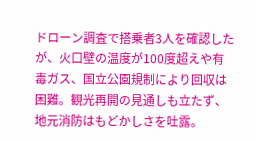ドローン調査で搭乗者3人を確認したが、火口壁の温度が100度超えや有毒ガス、国立公園規制により回収は困難。観光再開の見通しも立たず、地元消防はもどかしさを吐露。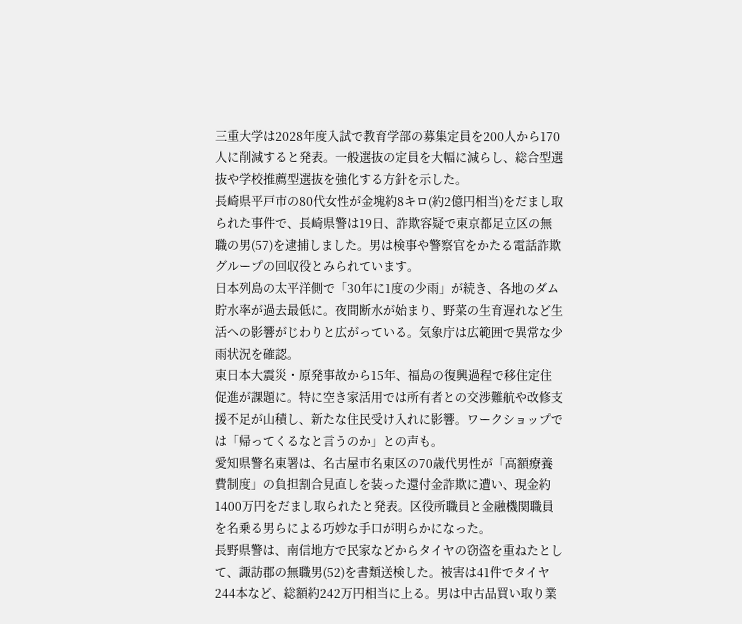三重大学は2028年度入試で教育学部の募集定員を200人から170人に削減すると発表。一般選抜の定員を大幅に減らし、総合型選抜や学校推薦型選抜を強化する方針を示した。
長崎県平戸市の80代女性が金塊約8キロ(約2億円相当)をだまし取られた事件で、長崎県警は19日、詐欺容疑で東京都足立区の無職の男(57)を逮捕しました。男は検事や警察官をかたる電話詐欺グループの回収役とみられています。
日本列島の太平洋側で「30年に1度の少雨」が続き、各地のダム貯水率が過去最低に。夜間断水が始まり、野菜の生育遅れなど生活への影響がじわりと広がっている。気象庁は広範囲で異常な少雨状況を確認。
東日本大震災・原発事故から15年、福島の復興過程で移住定住促進が課題に。特に空き家活用では所有者との交渉難航や改修支援不足が山積し、新たな住民受け入れに影響。ワークショップでは「帰ってくるなと言うのか」との声も。
愛知県警名東署は、名古屋市名東区の70歳代男性が「高額療養費制度」の負担割合見直しを装った還付金詐欺に遭い、現金約1400万円をだまし取られたと発表。区役所職員と金融機関職員を名乗る男らによる巧妙な手口が明らかになった。
長野県警は、南信地方で民家などからタイヤの窃盗を重ねたとして、諏訪郡の無職男(52)を書類送検した。被害は41件でタイヤ244本など、総額約242万円相当に上る。男は中古品買い取り業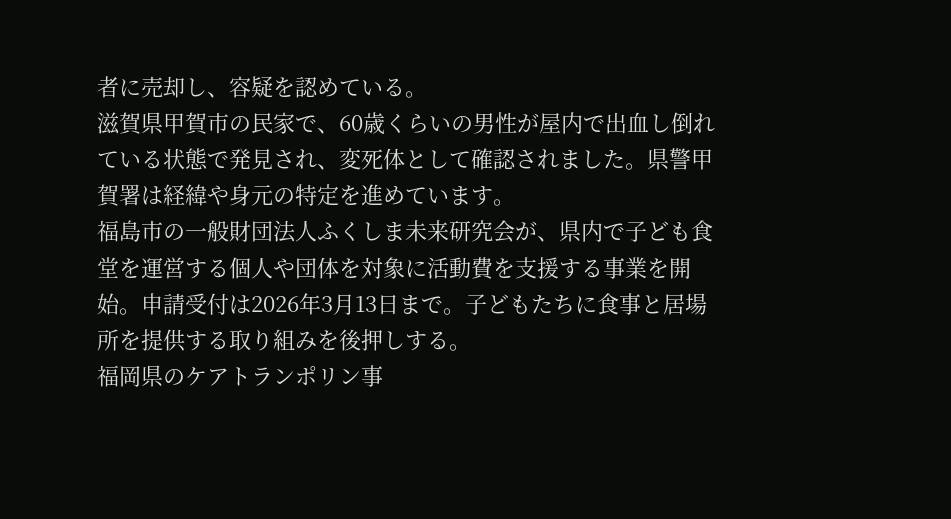者に売却し、容疑を認めている。
滋賀県甲賀市の民家で、60歳くらいの男性が屋内で出血し倒れている状態で発見され、変死体として確認されました。県警甲賀署は経緯や身元の特定を進めています。
福島市の一般財団法人ふくしま未来研究会が、県内で子ども食堂を運営する個人や団体を対象に活動費を支援する事業を開始。申請受付は2026年3月13日まで。子どもたちに食事と居場所を提供する取り組みを後押しする。
福岡県のケアトランポリン事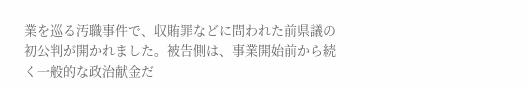業を巡る汚職事件で、収賄罪などに問われた前県議の初公判が開かれました。被告側は、事業開始前から続く一般的な政治献金だ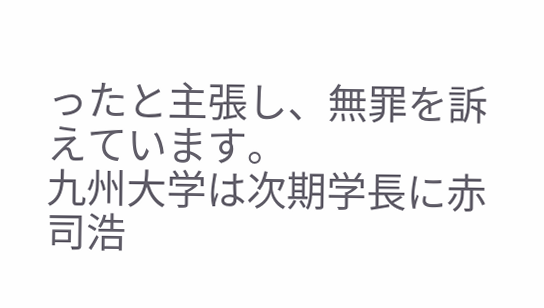ったと主張し、無罪を訴えています。
九州大学は次期学長に赤司浩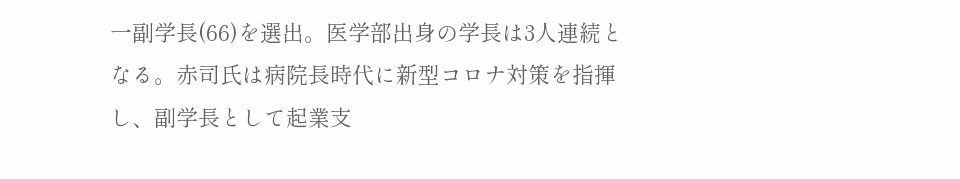一副学長(66)を選出。医学部出身の学長は3人連続となる。赤司氏は病院長時代に新型コロナ対策を指揮し、副学長として起業支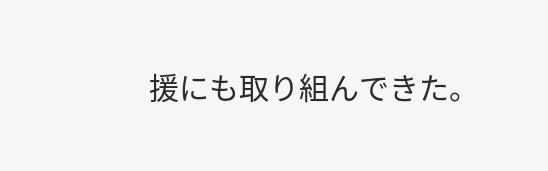援にも取り組んできた。